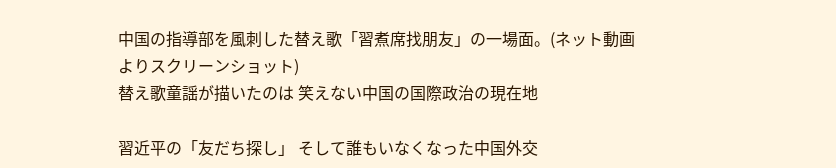中国の指導部を風刺した替え歌「習煮席找朋友」の一場面。(ネット動画よりスクリーンショット)
替え歌童謡が描いたのは 笑えない中国の国際政治の現在地

習近平の「友だち探し」 そして誰もいなくなった中国外交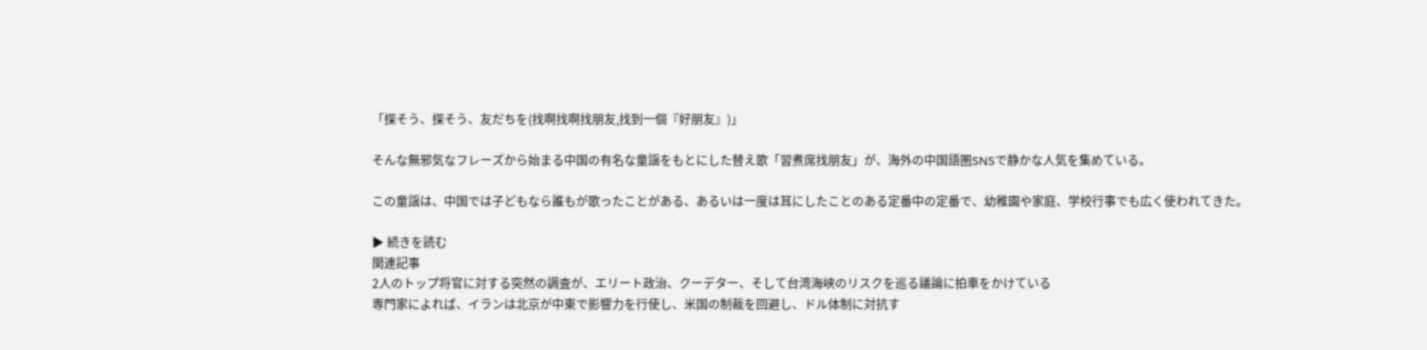「探そう、探そう、友だちを(找啊找啊找朋友,找到一個『好朋友』)」

そんな無邪気なフレーズから始まる中国の有名な童謡をもとにした替え歌「習煮席找朋友」が、海外の中国語圏SNSで静かな人気を集めている。

この童謡は、中国では子どもなら誰もが歌ったことがある、あるいは一度は耳にしたことのある定番中の定番で、幼稚園や家庭、学校行事でも広く使われてきた。

▶ 続きを読む
関連記事
2人のトップ将官に対する突然の調査が、エリート政治、クーデター、そして台湾海峡のリスクを巡る議論に拍車をかけている
専門家によれば、イランは北京が中東で影響力を行使し、米国の制裁を回避し、ドル体制に対抗す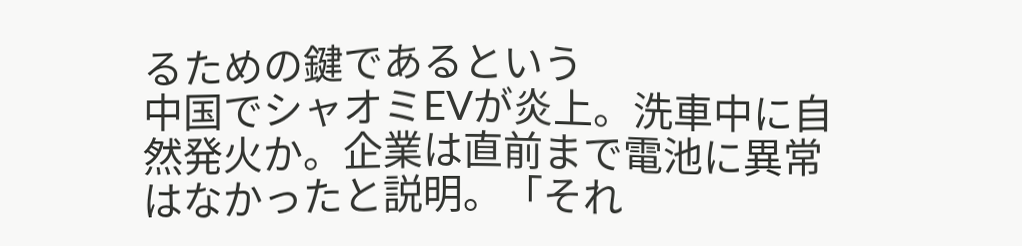るための鍵であるという
中国でシャオミEVが炎上。洗車中に自然発火か。企業は直前まで電池に異常はなかったと説明。「それ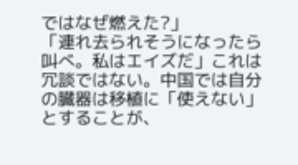ではなぜ燃えた?」
「連れ去られそうになったら叫べ。私はエイズだ」これは冗談ではない。中国では自分の臓器は移植に「使えない」とすることが、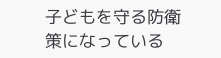子どもを守る防衛策になっている